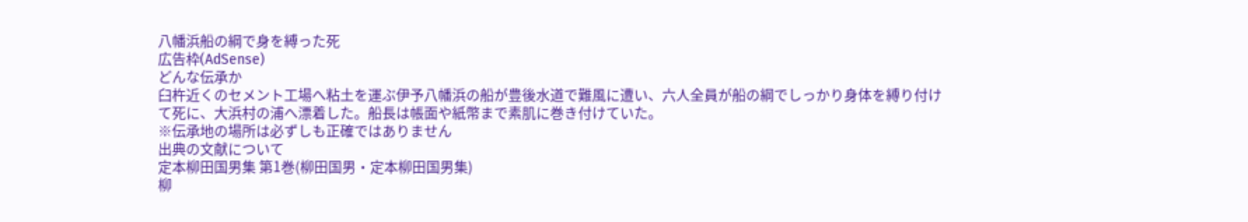八幡浜船の綱で身を縛った死
広告枠(AdSense)
どんな伝承か
臼杵近くのセメント工場へ粘土を運ぶ伊予八幡浜の船が豊後水道で難風に遭い、六人全員が船の綱でしっかり身体を縛り付けて死に、大浜村の浦へ漂着した。船長は帳面や紙幣まで素肌に巻き付けていた。
※伝承地の場所は必ずしも正確ではありません
出典の文献について
定本柳田国男集 第1巻(柳田国男・定本柳田国男集)
柳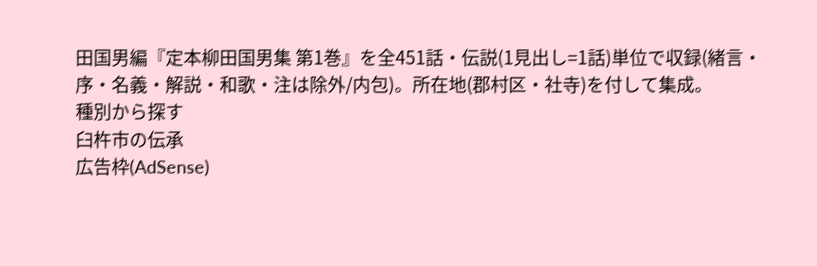田国男編『定本柳田国男集 第1巻』を全451話・伝説(1見出し=1話)単位で収録(緒言・序・名義・解説・和歌・注は除外/内包)。所在地(郡村区・社寺)を付して集成。
種別から探す
臼杵市の伝承
広告枠(AdSense)